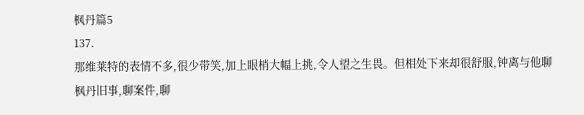枫丹篇5
137.
那维莱特的表情不多,很少带笑,加上眼梢大幅上挑,令人望之生畏。但相处下来却很舒服,钟离与他聊枫丹旧事,聊案件,聊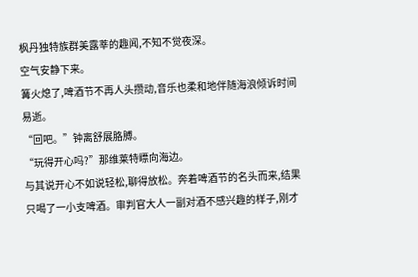枫丹独特族群美露莘的趣闻,不知不觉夜深。
空气安静下来。
篝火熄了,啤酒节不再人头攒动,音乐也柔和地伴随海浪倾诉时间易逝。
“回吧。”钟离舒展胳膊。
“玩得开心吗?”那维莱特瞟向海边。
与其说开心不如说轻松,聊得放松。奔着啤酒节的名头而来,结果只喝了一小支啤酒。审判官大人一副对酒不感兴趣的样子,刚才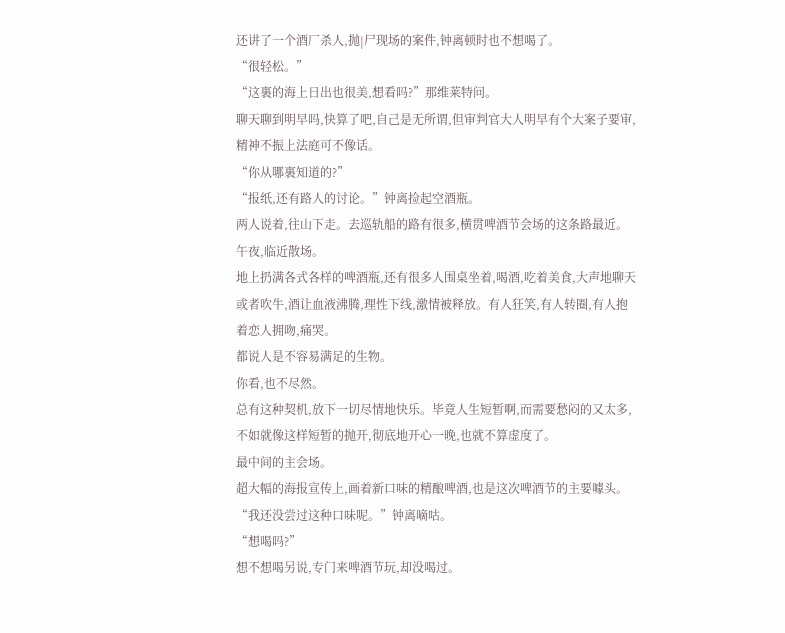还讲了一个酒厂杀人,抛|尸现场的案件,钟离顿时也不想喝了。
“很轻松。”
“这裏的海上日出也很美,想看吗?”那维莱特问。
聊天聊到明早吗,快算了吧,自己是无所谓,但审判官大人明早有个大案子要审,精神不振上法庭可不像话。
“你从哪裏知道的?”
“报纸,还有路人的讨论。”钟离捡起空酒瓶。
两人说着,往山下走。去巡轨船的路有很多,横贯啤酒节会场的这条路最近。
午夜,临近散场。
地上扔满各式各样的啤酒瓶,还有很多人围桌坐着,喝酒,吃着美食,大声地聊天或者吹牛,酒让血液沸腾,理性下线,激情被释放。有人狂笑,有人转圈,有人抱着恋人拥吻,痛哭。
都说人是不容易满足的生物。
你看,也不尽然。
总有这种契机,放下一切尽情地快乐。毕竟人生短暂啊,而需要愁闷的又太多,不如就像这样短暂的抛开,彻底地开心一晚,也就不算虚度了。
最中间的主会场。
超大幅的海报宣传上,画着新口味的精酿啤酒,也是这次啤酒节的主要噱头。
“我还没尝过这种口味呢。”钟离嘀咕。
“想喝吗?”
想不想喝另说,专门来啤酒节玩,却没喝过。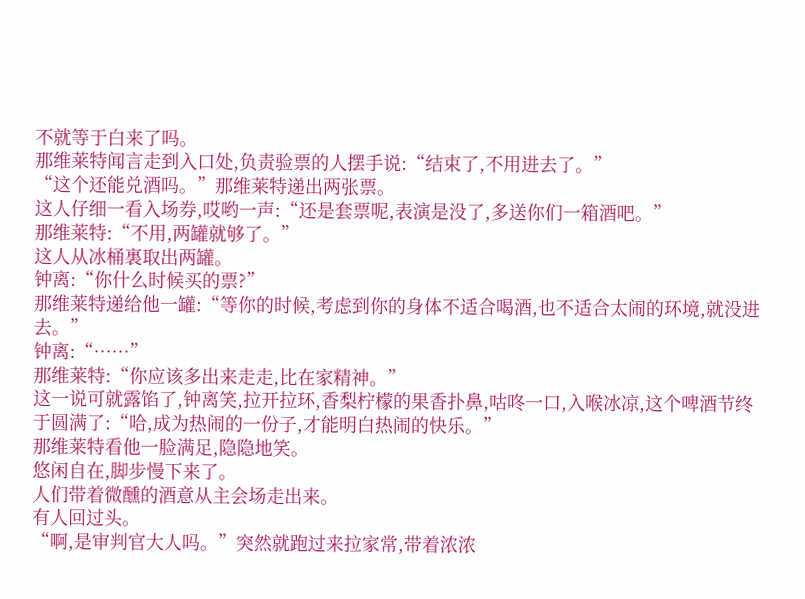不就等于白来了吗。
那维莱特闻言走到入口处,负责验票的人摆手说:“结束了,不用进去了。”
“这个还能兑酒吗。”那维莱特递出两张票。
这人仔细一看入场券,哎哟一声:“还是套票呢,表演是没了,多送你们一箱酒吧。”
那维莱特:“不用,两罐就够了。”
这人从冰桶裏取出两罐。
钟离:“你什么时候买的票?”
那维莱特递给他一罐:“等你的时候,考虑到你的身体不适合喝酒,也不适合太闹的环境,就没进去。”
钟离:“……”
那维莱特:“你应该多出来走走,比在家精神。”
这一说可就露馅了,钟离笑,拉开拉环,香梨柠檬的果香扑鼻,咕咚一口,入喉冰凉,这个啤酒节终于圆满了:“哈,成为热闹的一份子,才能明白热闹的快乐。”
那维莱特看他一脸满足,隐隐地笑。
悠闲自在,脚步慢下来了。
人们带着微醺的酒意从主会场走出来。
有人回过头。
“啊,是审判官大人吗。”突然就跑过来拉家常,带着浓浓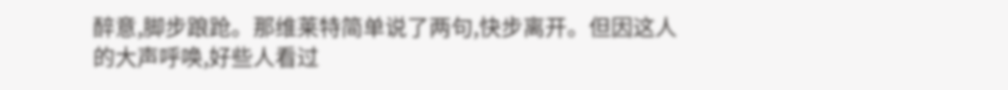醉意,脚步踉跄。那维莱特简单说了两句,快步离开。但因这人的大声呼唤,好些人看过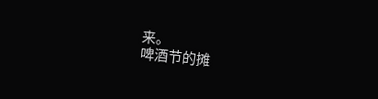来。
啤酒节的摊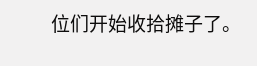位们开始收拾摊子了。